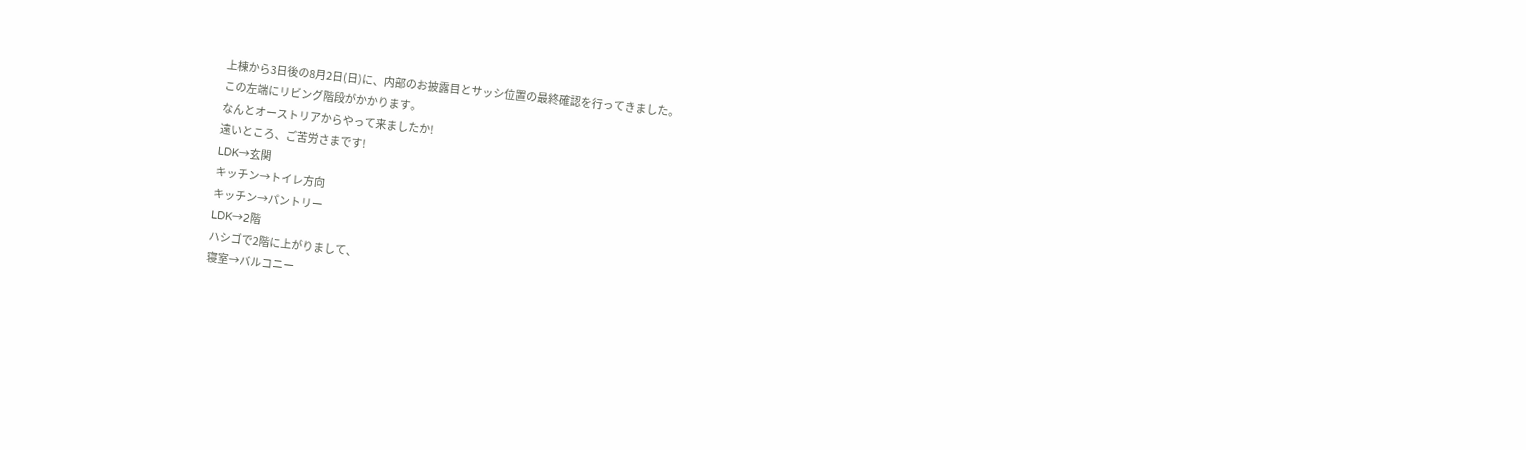上棟から3日後の8月2日(日)に、内部のお披露目とサッシ位置の最終確認を行ってきました。
この左端にリビング階段がかかります。
なんとオーストリアからやって来ましたか!
遠いところ、ご苦労さまです!
LDK→玄関
キッチン→トイレ方向
キッチン→パントリー
LDK→2階
ハシゴで2階に上がりまして、
寝室→バルコニー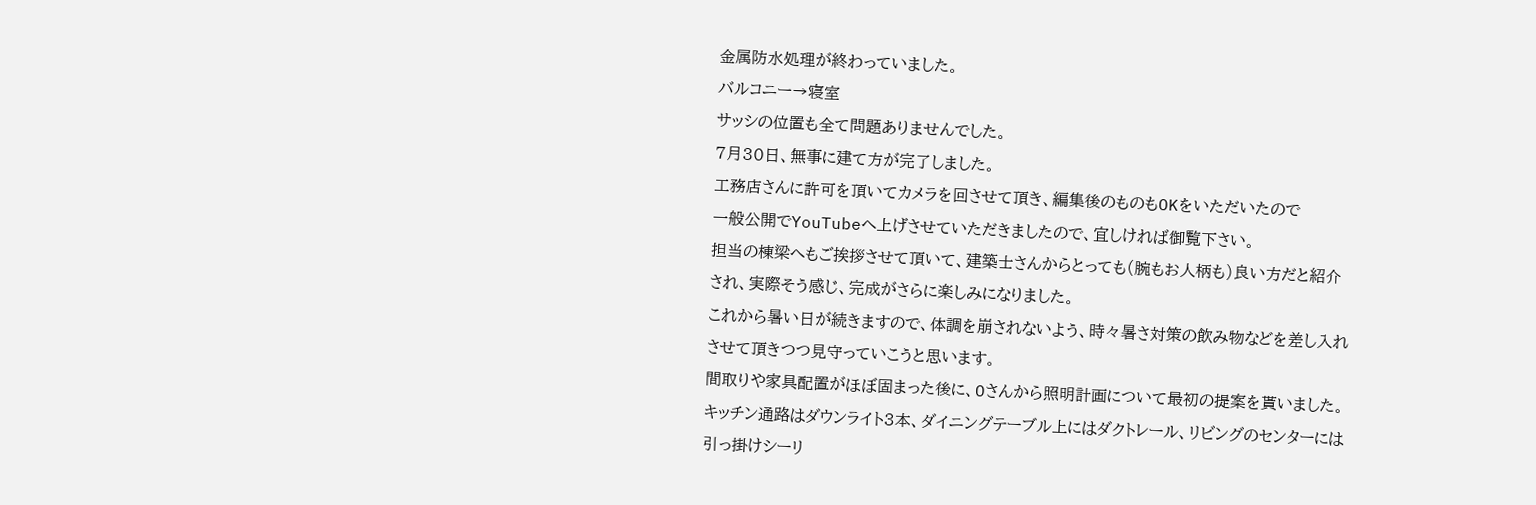金属防水処理が終わっていました。
バルコニー→寝室
サッシの位置も全て問題ありませんでした。
7月30日、無事に建て方が完了しました。
工務店さんに許可を頂いてカメラを回させて頂き、編集後のものもOKをいただいたので
一般公開でYouTubeへ上げさせていただきましたので、宜しければ御覧下さい。
担当の棟梁へもご挨拶させて頂いて、建築士さんからとっても(腕もお人柄も)良い方だと紹介
され、実際そう感じ、完成がさらに楽しみになりました。
これから暑い日が続きますので、体調を崩されないよう、時々暑さ対策の飲み物などを差し入れ
させて頂きつつ見守っていこうと思います。
間取りや家具配置がほぼ固まった後に、Oさんから照明計画について最初の提案を貰いました。
キッチン通路はダウンライト3本、ダイニングテーブル上にはダクトレール、リビングのセンターには
引っ掛けシーリ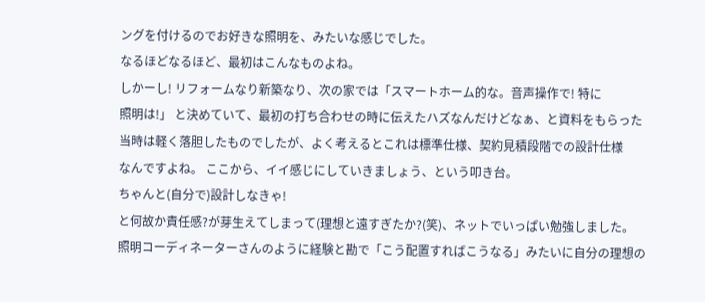ングを付けるのでお好きな照明を、みたいな感じでした。
なるほどなるほど、最初はこんなものよね。
しかーし! リフォームなり新築なり、次の家では「スマートホーム的な。音声操作で! 特に
照明は!」 と決めていて、最初の打ち合わせの時に伝えたハズなんだけどなぁ、と資料をもらった
当時は軽く落胆したものでしたが、よく考えるとこれは標準仕様、契約見積段階での設計仕様
なんですよね。 ここから、イイ感じにしていきましょう、という叩き台。
ちゃんと(自分で)設計しなきゃ!
と何故か責任感?が芽生えてしまって(理想と遠すぎたか?(笑)、ネットでいっぱい勉強しました。
照明コーディネーターさんのように経験と勘で「こう配置すればこうなる」みたいに自分の理想の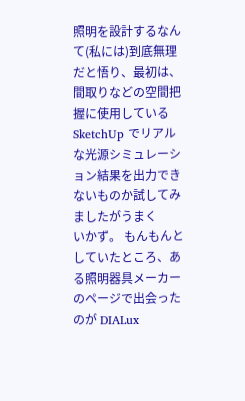照明を設計するなんて(私には)到底無理だと悟り、最初は、間取りなどの空間把握に使用している
SketchUp でリアルな光源シミュレーション結果を出力できないものか試してみましたがうまく
いかず。 もんもんとしていたところ、ある照明器具メーカーのページで出会ったのが DIALux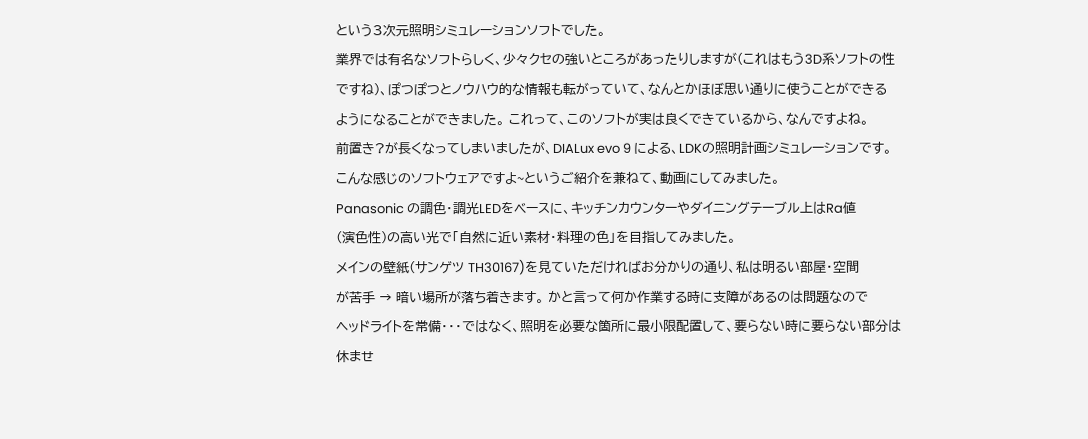という3次元照明シミュレーションソフトでした。
業界では有名なソフトらしく、少々クセの強いところがあったりしますが(これはもう3D系ソフトの性
ですね)、ぽつぽつとノウハウ的な情報も転がっていて、なんとかほぼ思い通りに使うことができる
ようになることができました。 これって、このソフトが実は良くできているから、なんですよね。
前置き?が長くなってしまいましたが、DIALux evo 9 による、LDKの照明計画シミュレーションです。
こんな感じのソフトウェアですよ~というご紹介を兼ねて、動画にしてみました。
Panasonic の調色・調光LEDをベースに、キッチンカウンターやダイニングテーブル上はRa値
(演色性)の高い光で「自然に近い素材・料理の色」を目指してみました。
メインの壁紙(サンゲツ TH30167)を見ていただければお分かりの通り、私は明るい部屋・空間
が苦手 → 暗い場所が落ち着きます。 かと言って何か作業する時に支障があるのは問題なので
ヘッドライトを常備・・・ではなく、照明を必要な箇所に最小限配置して、要らない時に要らない部分は
休ませ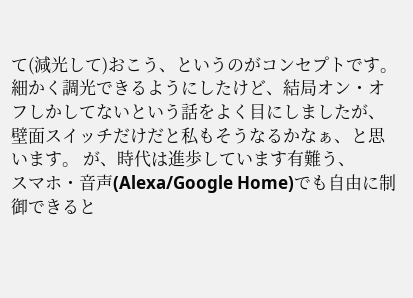て(減光して)おこう、というのがコンセプトです。
細かく調光できるようにしたけど、結局オン・オフしかしてないという話をよく目にしましたが、
壁面スイッチだけだと私もそうなるかなぁ、と思います。 が、時代は進歩しています有難う、
スマホ・音声(Alexa/Google Home)でも自由に制御できると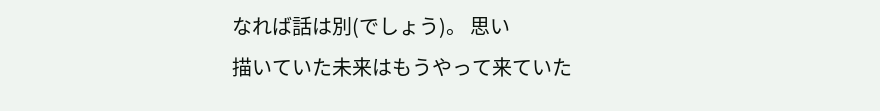なれば話は別(でしょう)。 思い
描いていた未来はもうやって来ていた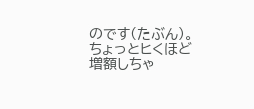のです(たぶん)。
ちょっとヒくほど増額しちゃ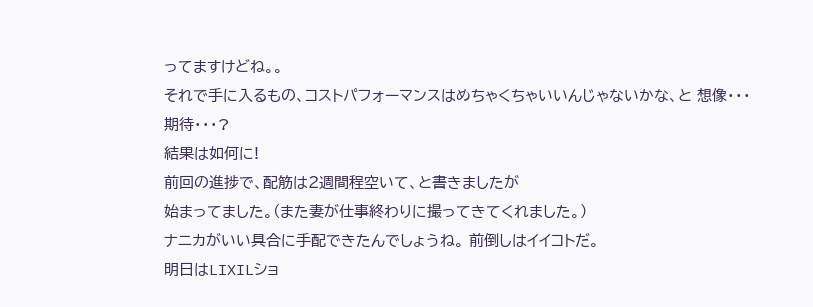ってますけどね。。
それで手に入るもの、コストパフォーマンスはめちゃくちゃいいんじゃないかな、と 想像・・・
期待・・・?
結果は如何に!
前回の進捗で、配筋は2週間程空いて、と書きましたが
始まってました。(また妻が仕事終わりに撮ってきてくれました。)
ナニカがいい具合に手配できたんでしょうね。 前倒しはイイコトだ。
明日はLIXILショ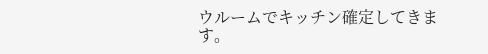ウルームでキッチン確定してきます。